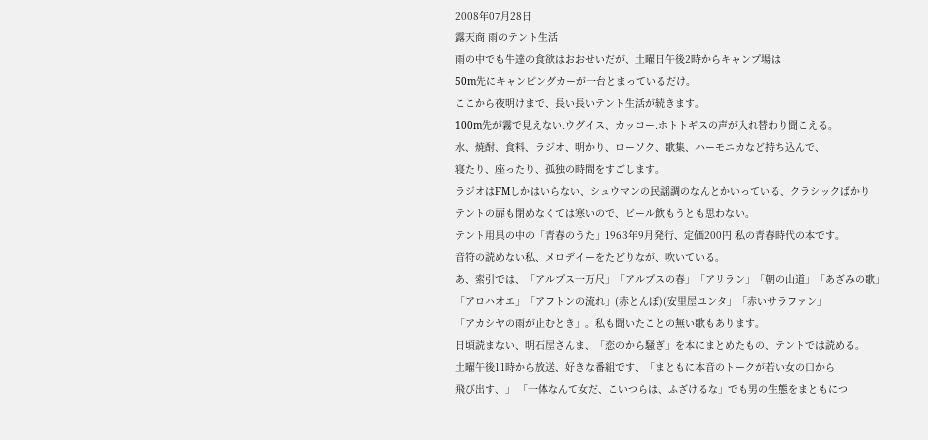2008年07月28日
露天商 雨のテント生活
雨の中でも牛達の食欲はおおせいだが、土曜日午後2時からキャンプ場は
50m先にキャンピングカーが一台とまっているだけ。
ここから夜明けまで、長い長いテント生活が続きます。
100m先が霧で見えない.ウグイス、カッコー.ホトトギスの声が入れ替わり聞こえる。
水、焼酎、食料、ラジオ、明かり、ローソク、歌集、ハーモニカなど持ち込んで、
寝たり、座ったり、孤独の時間をすごします。
ラジオはFMしかはいらない、シュウマンの民謡調のなんとかいっている、クラシックばかり
テントの扉も閉めなくては寒いので、ビール飲もうとも思わない。
テント用具の中の「青春のうた」1963年9月発行、定価200円 私の青春時代の本です。
音符の読めない私、メロデイーをたどりなが、吹いている。
あ、索引では、「アルプス一万尺」「アルプスの春」「アリラン」「朝の山道」「あざみの歌」
「アロハオエ」「アフトンの流れ」(赤とんぼ)(安里屋ユンタ」「赤いサラファン」
「アカシヤの雨が止むとき」。私も聞いたことの無い歌もあります。
日頃読まない、明石屋さんま、「恋のから騒ぎ」を本にまとめたもの、テントでは読める。
土曜午後11時から放送、好きな番組です、「まともに本音のトークが若い女の口から
飛び出す、」 「一体なんて女だ、こいつらは、ふざけるな」でも男の生態をまともにつ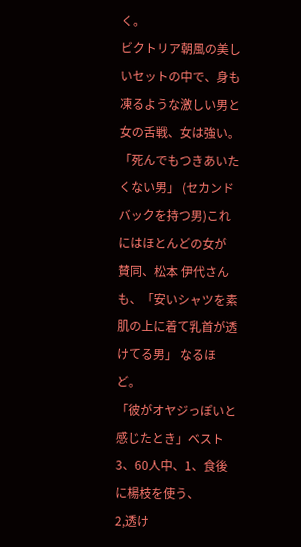く。
ビクトリア朝風の美しいセットの中で、身も凍るような激しい男と女の舌戦、女は強い。
「死んでもつきあいたくない男」 (セカンドバックを持つ男)これにはほとんどの女が
賛同、松本 伊代さんも、「安いシャツを素肌の上に着て乳首が透けてる男」 なるほど。
「彼がオヤジっぽいと感じたとき」ベスト3、60人中、1、食後に楊枝を使う、
2,透け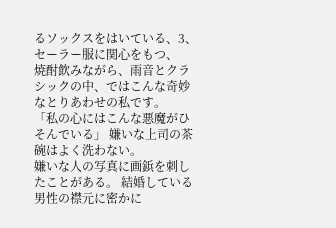るソックスをはいている、3、セーラー服に関心をもつ、
焼酎飲みながら、雨音とクラシックの中、ではこんな奇妙なとりあわせの私です。
「私の心にはこんな悪魔がひそんでいる」 嫌いな上司の茶碗はよく洗わない。
嫌いな人の写真に画鋲を刺したことがある。 結婚している男性の襟元に密かに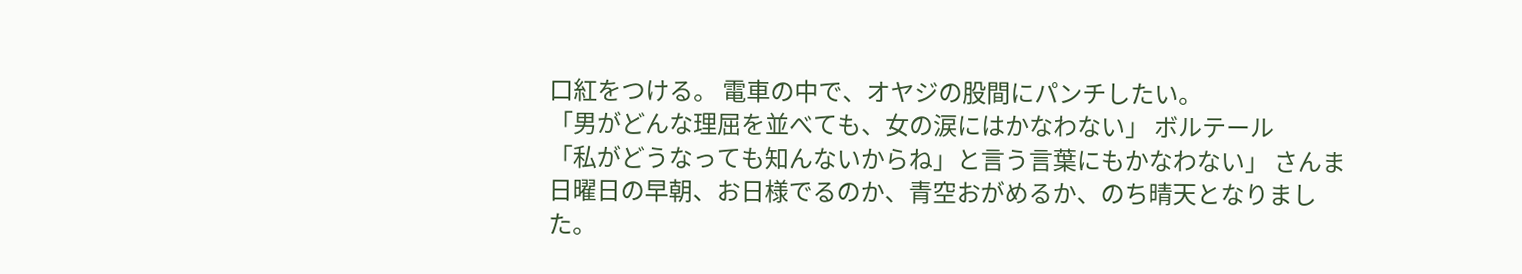口紅をつける。 電車の中で、オヤジの股間にパンチしたい。
「男がどんな理屈を並べても、女の涙にはかなわない」 ボルテール
「私がどうなっても知んないからね」と言う言葉にもかなわない」 さんま
日曜日の早朝、お日様でるのか、青空おがめるか、のち晴天となりました。